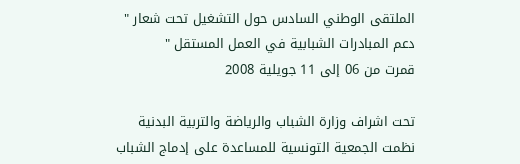الملتقى الوطني السادس حول التشغيل تحت شعار " دعم المبادرات الشبابية في العمل المستقل "
قمرت من 06 إلى 11 جويلية 2008

تحت اشراف وزارة الشباب والرياضة والتربية البدنية نظمت الجمعية التونسية للمساعدة على إدماج الشباب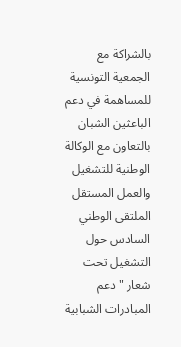بالشراكة مع الجمعية التونسية للمساهمة في دعم الباعثين الشبان بالتعاون مع الوكالة الوطنية للتشغيل والعمل المستقل الملتقى الوطني السادس حول التشغيل تحت شعار "دعم المبادرات الشبابية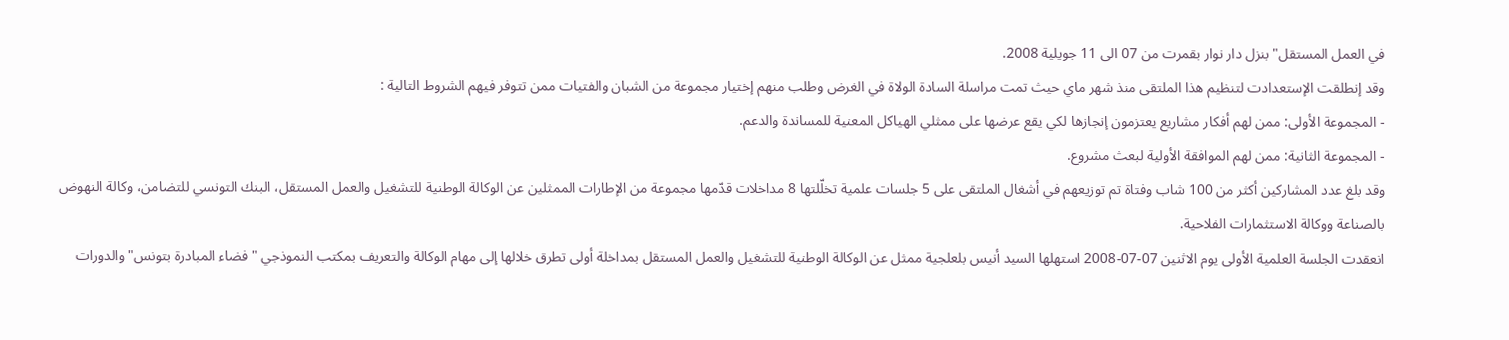في العمل المستقل" بنزل دار نوار بقمرت من 07 الى 11 جويلية 2008.
وقد إنطلقت الإستعدادت لتنظيم هذا الملتقى منذ شهر ماي حيث تمت مراسلة السادة الولاة في الغرض وطلب منهم إختيار مجموعة من الشبان والفتيات ممن تتوفر فيهم الشروط التالية :
- المجموعة الأولى: ممن لهم أفكار مشاريع يعتزمون إنجازها لكي يقع عرضها على ممثلي الهياكل المعنية للمساندة والدعم.
- المجموعة الثانية: ممن لهم الموافقة الأولية لبعث مشروع.
وقد بلغ عدد المشاركين أكثر من 100 شاب وفتاة تم توزيعهم في أشغال الملتقى على 5 جلسات علمية تخلّلتها 8 مداخلات قدّمها مجموعة من الإطارات الممثلين عن الوكالة الوطنية للتشغيل والعمل المستقل، البنك التونسي للتضامن، وكالة النهوض بالصناعة ووكالة الاستثمارات الفلاحية.
انعقدت الجلسة العلمية الأولى يوم الاثنين 07-07-2008 استهلها السيد أنيس بلعلجية ممثل عن الوكالة الوطنية للتشغيل والعمل المستقل بمداخلة أولى تطرق خلالها إلى مهام الوكالة والتعريف بمكتب النموذجي "فضاء المبادرة بتونس"والدورات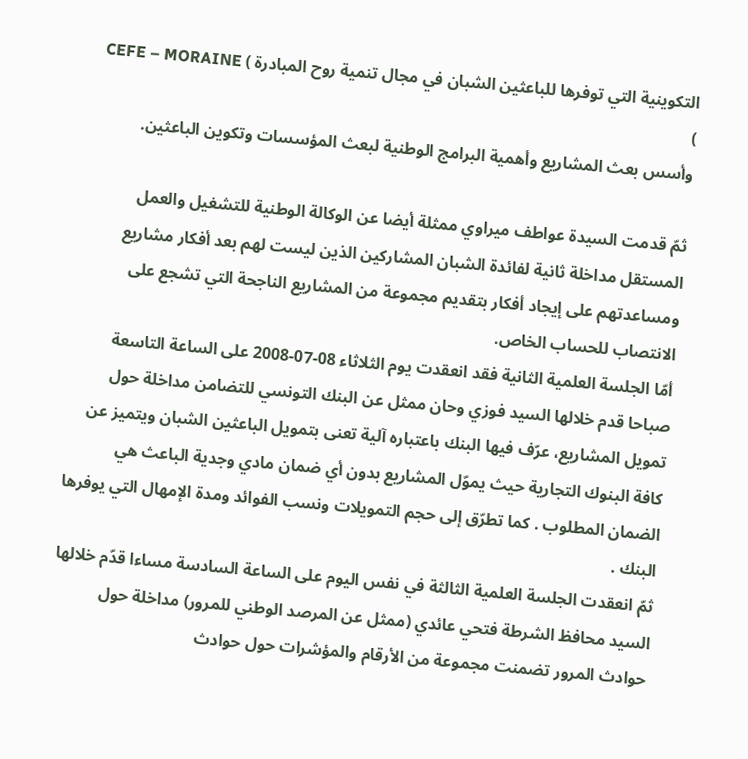التكوينية التي توفرها للباعثين الشبان في مجال تنمية روح المبادرة ) CEFE – MORAINE )
وأسس بعث المشاريع وأهمية البرامج الوطنية لبعث المؤسسات وتكوين الباعثين.

ثمّ قدمت السيدة عواطف ميراوي ممثلة أيضا عن الوكالة الوطنية للتشغيل والعمل المستقل مداخلة ثانية لفائدة الشبان المشاركين الذين ليست لهم بعد أفكار مشاريع ومساعدتهم على إيجاد أفكار بتقديم مجموعة من المشاريع الناجحة التي تشجع على الانتصاب للحساب الخاص.
أمّا الجلسة العلمية الثانية فقد انعقدت يوم الثلاثاء 08-07-2008 على الساعة التاسعة صباحا قدم خلالها السيد فوزي وحان ممثل عن البنك التونسي للتضامن مداخلة حول تمويل المشاريع، عرّف فيها البنك باعتباره آلية تعنى بتمويل الباعثين الشبان ويتميز عن كافة البنوك التجارية حيث يموّل المشاريع بدون أي ضمان مادي وجدية الباعث هي الضمان المطلوب . كما تطرّق إلى حجم التمويلات ونسب الفوائد ومدة الإمهال التي يوفرها البنك .
ثمّ انعقدت الجلسة العلمية الثالثة في نفس اليوم على الساعة السادسة مساءا قدّم خلالها السيد محافظ الشرطة فتحي عائدي (ممثل عن المرصد الوطني للمرور) مداخلة حول حوادث المرور تضمنت مجموعة من الأرقام والمؤشرات حول حوادث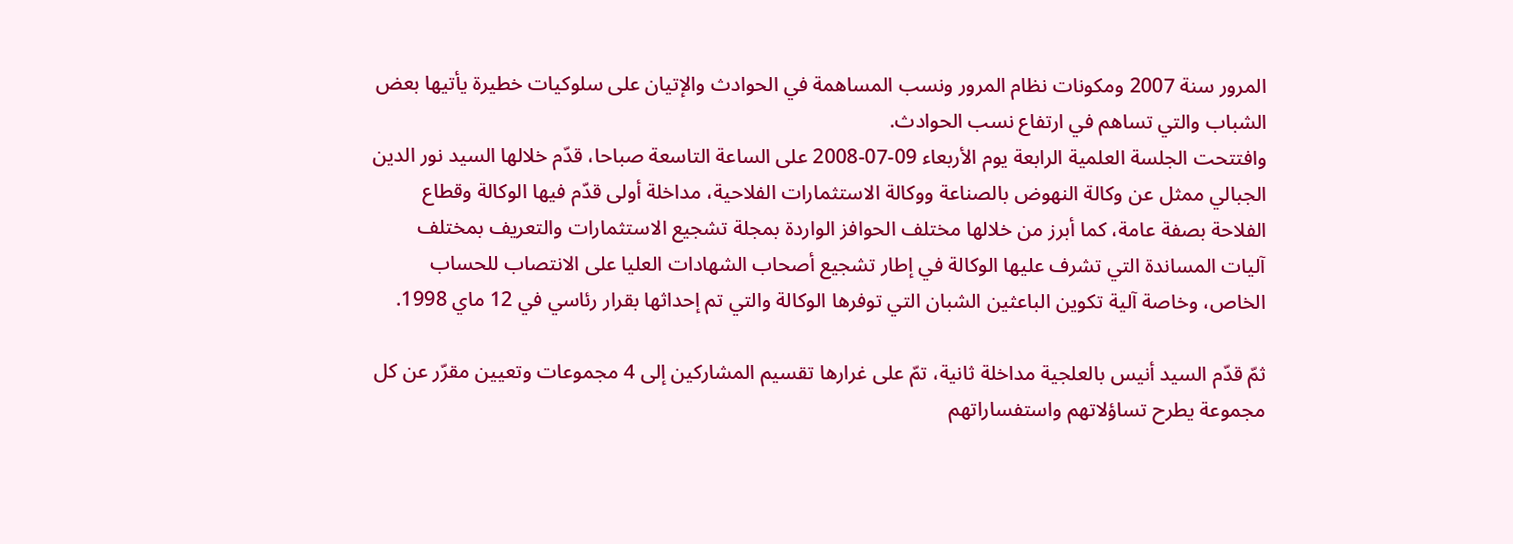المرور سنة 2007 ومكونات نظام المرور ونسب المساهمة في الحوادث والإتيان على سلوكيات خطيرة يأتيها بعض الشباب والتي تساهم في ارتفاع نسب الحوادث.
وافتتحت الجلسة العلمية الرابعة يوم الأربعاء 09-07-2008 على الساعة التاسعة صباحا، قدّم خلالها السيد نور الدين الجبالي ممثل عن وكالة النهوض بالصناعة ووكالة الاستثمارات الفلاحية، مداخلة أولى قدّم فيها الوكالة وقطاع الفلاحة بصفة عامة، كما أبرز من خلالها مختلف الحوافز الواردة بمجلة تشجيع الاستثمارات والتعريف بمختلف آليات المساندة التي تشرف عليها الوكالة في إطار تشجيع أصحاب الشهادات العليا على الانتصاب للحساب الخاص، وخاصة آلية تكوين الباعثين الشبان التي توفرها الوكالة والتي تم إحداثها بقرار رئاسي في 12 ماي 1998.

ثمّ قدّم السيد أنيس بالعلجية مداخلة ثانية، تمّ على غرارها تقسيم المشاركين إلى 4 مجموعات وتعيين مقرّر عن كل مجموعة يطرح تساؤلاتهم واستفساراتهم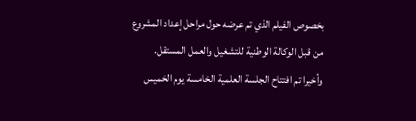بخصوص الفيلم الذي تم عرضه حول مراحل إعداد المشروع من قبل الوكالة الوطنية للتشغيل والعمل المستقل.
وأخيرا تم افتتاح الجلسة العلمية الخامسة يوم الخميس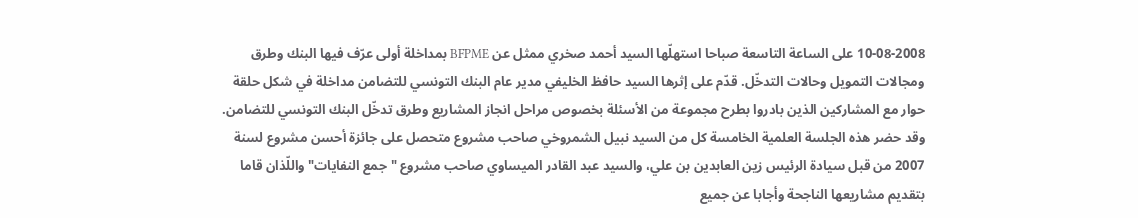10-08-2008 على الساعة التاسعة صباحا استهلّها السيد أحمد صخري ممثل عن BFPME بمداخلة أولى عرّف فيها البنك وطرق ومجالات التمويل وحالات التدخّل. قدّم على إثرها السيد حافظ الخليفي مدير عام البنك التونسي للتضامن مداخلة في شكل حلقة حوار مع المشاركين الذين بادروا بطرح مجموعة من الأسئلة بخصوص مراحل انجاز المشاريع وطرق تدخّل البنك التونسي للتضامن.
وقد حضر هذه الجلسة العلمية الخامسة كل من السيد نبيل الشمروخي صاحب مشروع متحصل على جائزة أحسن مشروع لسنة 2007 من قبل سيادة الرئيس زين العابدين بن علي، والسيد عبد القادر الميساوي صاحب مشروع "جمع النفايات" واللّذان قاما بتقديم مشاريعها الناجحة وأجابا عن جميع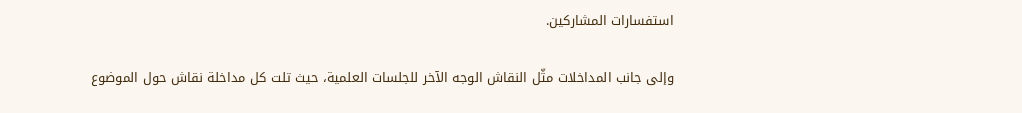استفسارات المشاركين.

وإلى جانب المداخلات مثّل النقاش الوجه الآخر للجلسات العلمية، حيث تلت كل مداخلة نقاش حول الموضوع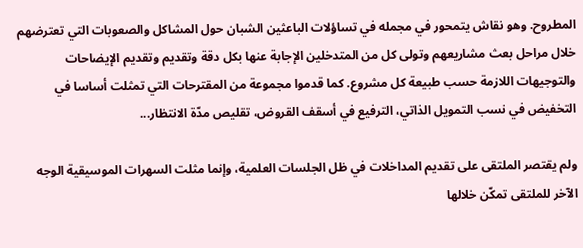المطروح. وهو نقاش يتمحور في مجمله في تساؤلات الباعثين الشبان حول المشاكل والصعوبات التي تعترضهم خلال مراحل بعث مشاريعهم وتولى كل من المتدخلين الإجابة عنها بكل دقة وتقديم وتقديم الإيضاحات والتوجيهات اللازمة حسب طبيعة كل مشروع. كما قدموا مجموعة من المقترحات التي تمثلت أساسا في التخفيض في نسب التمويل الذاتي، الترفيع في أسقف القروض، تقليص مدّة الانتظار...

ولم يقتصر الملتقى على تقديم المداخلات في ظل الجلسات العلمية، وإنما مثلت السهرات الموسيقية الوجه الآخر للملتقى تمكّن خلالها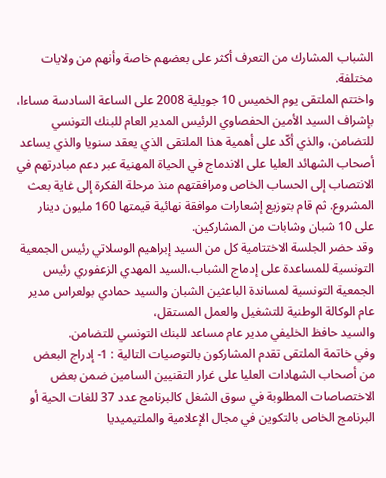الشباب المشارك من التعرف أكثر على بعضهم خاصة وأنهم من ولايات مختلفة.
واختتم الملتقى يوم الخميس 10 جويلية 2008 على الساعة السادسة مساءا، بإشراف السيد الأمين الحفصاوي الرئيس المدير العام للبنك التونسي للتضامن، والذي أكّد على أهمية هذا الملتقى الذي يعقد سنويا والذي يساعد أصحاب الشهائد العليا على الاندماج في الحياة المهنية عبر دعم مبادرتهم في الانتصاب إلى الحساب الخاص ومرافقتهم منذ مرحلة الفكرة إلى غاية بعث المشروع. ثم قام بتوزيع إشعارات موافقة نهائية قيمتها 160 مليون دينار على 10 شبان وشابات من المشاركين.
وقد حضر الجلسة الاختتامية كل من السيد إبراهيم الوسلاتي رئيس الجمعية التونسية للمساعدة على إدماج الشباب،السيد المهدي الزعفوري رئيس الجمعية التونسية لمساندة الباعثين الشبان والسيد حمادي بولعراس مدير عام الوكالة الوطنية للتشغيل والعمل المستقل،
والسيد حافظ الخليفي مدير عام مساعد للبنك التونسي للتضامن.
وفي خاتمة الملتقى تقدم المشاركون بالتوصيات التالية : 1- إدراج البعض من أصحاب الشهادات العليا على غرار التقنيين السامين ضمن بعض الاختصاصات المطلوبة في سوق الشغل كالبرنامج عدد 37 للغات الحية أو البرنامج الخاص بالتكوين في مجال الإعلامية والملتيميديا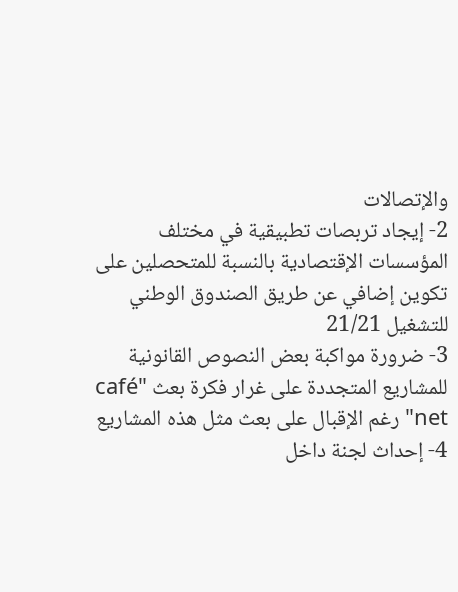والإتصالات
2- إيجاد تربصات تطبيقية في مختلف المؤسسات الإقتصادية بالنسبة للمتحصلين على تكوين إضافي عن طريق الصندوق الوطني للتشغيل 21/21
3- ضرورة مواكبة بعض النصوص القانونية للمشاريع المتجددة على غرار فكرة بعث "café net" رغم الإقبال على بعث مثل هذه المشاريع
4- إحداث لجنة داخل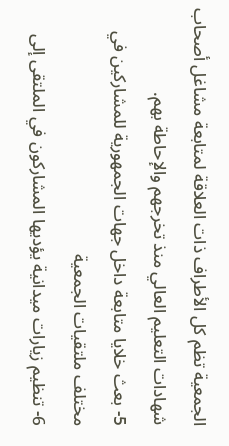الجمعية تظم كل الأطراف ذات العلاقة لمتابعة مشاغل أصحاب شهادات التعليم العالي منذ تخرجهم والإحاطة بهم.
5- بعث خلايا متابعة داخل جهات الجمهورية للمشاركين في مختلف ملتقيات الجمعية
6- تنظيم زيارات ميدانية يؤديها المشاركون في الملتقى إلى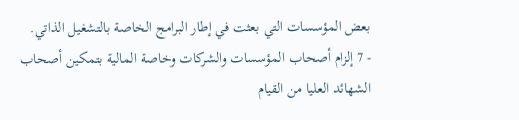بعض المؤسسات التي بعثت في إطار البرامج الخاصة بالتشغيل الذاتي.
- 7 إلزام أصحاب المؤسسات والشركات وخاصة المالية بتمكين أصحاب الشهائد العليا من القيام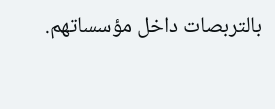بالتربصات داخل مؤسساتهم.